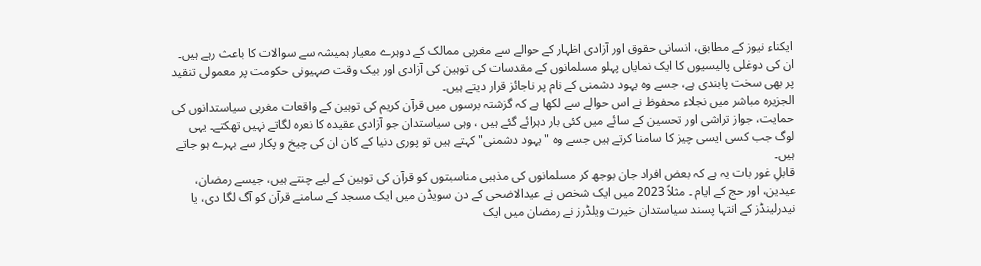ایکناء نیوز کے مطابق، انسانی حقوق اور آزادی اظہار کے حوالے سے مغربی ممالک کے دوہرے معیار ہمیشہ سے سوالات کا باعث رہے ہیں۔ ان کی دوغلی پالیسیوں کا ایک نمایاں پہلو مسلمانوں کے مقدسات کی توہین کی آزادی اور بیک وقت صہیونی حکومت پر معمولی تنقید پر بھی سخت پابندی ہے، جسے وہ یہود دشمنی کے نام پر ناجائز قرار دیتے ہیں۔
الجزیرہ مباشر میں نجلاء محفوظ نے اس حوالے سے لکھا ہے کہ گزشتہ برسوں میں قرآن کریم کی توہین کے واقعات مغربی سیاستدانوں کی حمایت، جواز تراشی اور تحسین کے سائے میں کئی بار دہرائے گئے ہیں ، وہی سیاستدان جو آزادی عقیدہ کا نعرہ لگاتے نہیں تھکتے۔ یہی لوگ جب کسی ایسی چیز کا سامنا کرتے ہیں جسے وہ "یہود دشمنی" کہتے ہیں تو پوری دنیا کے کان ان کی چیخ و پکار سے بہرے ہو جاتے ہیں۔
قابلِ غور بات یہ ہے کہ بعض افراد جان بوجھ کر مسلمانوں کی مذہبی مناسبتوں کو قرآن کی توہین کے لیے چنتے ہیں، جیسے رمضان، عیدین، اور حج کے ایام ۔ مثلاً 2023 میں ایک شخص نے عیدالاضحی کے دن سویڈن میں ایک مسجد کے سامنے قرآن کو آگ لگا دی، یا نیدرلینڈز کے انتہا پسند سیاستدان خیرت ویلڈرز نے رمضان میں ایک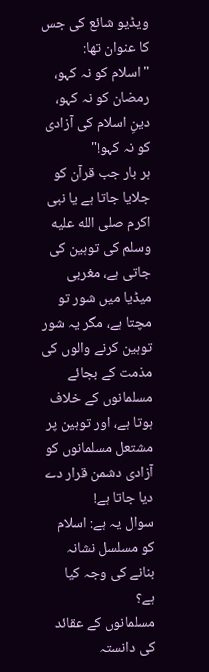ویڈیو شائع کی جس کا عنوان تھا:
"اسلام کو نہ کہو، رمضان کو نہ کہو، دینِ اسلام کی آزادی کو نہ کہو!"
ہر بار جب قرآن کو جلایا جاتا ہے یا نبی اکرم صلى الله عليه وسلم کی توہین کی جاتی ہے، مغربی میڈیا میں شور تو مچتا ہے، مگر یہ شور توہین کرنے والوں کی مذمت کے بجائے مسلمانوں کے خلاف ہوتا ہے، اور توہین پر مشتعل مسلمانوں کو آزادی دشمن قرار دے دیا جاتا ہے!
سوال یہ ہے: اسلام کو مسلسل نشانہ بنانے کی وجہ کیا ہے؟
مسلمانوں کے عقائد کی دانستہ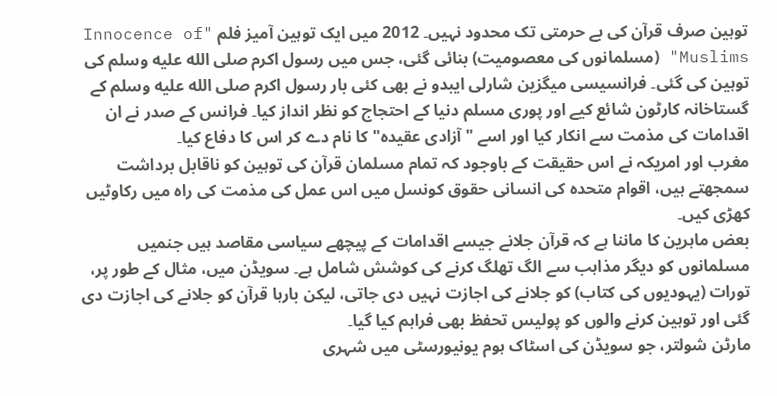توہین صرف قرآن کی بے حرمتی تک محدود نہیں۔ 2012 میں ایک توہین آمیز فلم "Innocence of Muslims" (مسلمانوں کی معصومیت) بنائی گئی، جس میں رسول اکرم صلى الله عليه وسلم کی توہین کی گئی۔ فرانسیسی میگزین شارلی ایبدو نے بھی کئی بار رسول اکرم صلى الله عليه وسلم کے گستاخانہ کارٹون شائع کیے اور پوری مسلم دنیا کے احتجاج کو نظر انداز کیا۔ فرانس کے صدر نے ان اقدامات کی مذمت سے انکار کیا اور اسے "آزادی عقیدہ" کا نام دے کر اس کا دفاع کیا۔
مغرب اور امریکہ نے اس حقیقت کے باوجود کہ تمام مسلمان قرآن کی توہین کو ناقابل برداشت سمجھتے ہیں، اقوام متحدہ کی انسانی حقوق کونسل میں اس عمل کی مذمت کی راہ میں رکاوٹیں کھڑی کیں۔
بعض ماہرین کا ماننا ہے کہ قرآن جلانے جیسے اقدامات کے پیچھے سیاسی مقاصد ہیں جنمیں مسلمانوں کو دیگر مذاہب سے الگ تھلگ کرنے کی کوشش شامل ہے۔ سویڈن میں، مثال کے طور پر، تورات (یہودیوں کی کتاب) کو جلانے کی اجازت نہیں دی جاتی، لیکن بارہا قرآن کو جلانے کی اجازت دی گئی اور توہین کرنے والوں کو پولیس تحفظ بھی فراہم کیا گیا۔
مارٹن شولتر، جو سویڈن کی اسٹاک ہوم یونیورسٹی میں شہری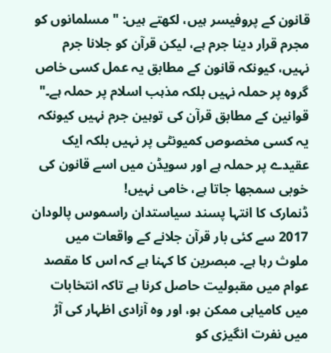قانون کے پروفیسر ہیں، لکھتے ہیں: "مسلمانوں کو مجرم قرار دینا جرم ہے، لیکن قرآن کو جلانا جرم نہیں، کیونکہ قانون کے مطابق یہ عمل کسی خاص گروہ پر حملہ نہیں بلکہ مذہب اسلام پر حملہ ہے۔" قوانین کے مطابق قرآن کی توہین جرم نہیں کیونکہ یہ کسی مخصوص کمیونٹی پر نہیں بلکہ ایک عقیدے پر حملہ ہے اور سویڈن میں اسے قانون کی خوبی سمجھا جاتا ہے، خامی نہیں!
ڈنمارک کا انتہا پسند سیاستدان راسموس پالودان 2017 سے کئی بار قرآن جلانے کے واقعات میں ملوث رہا ہے۔ مبصرین کا کہنا ہے کہ اس کا مقصد عوام میں مقبولیت حاصل کرنا ہے تاکہ انتخابات میں کامیابی ممکن ہو، اور وہ آزادی اظہار کی آڑ میں نفرت انگیزی کو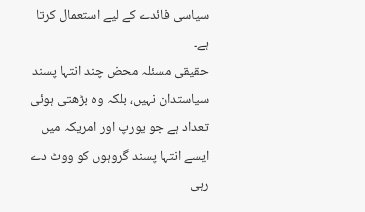سیاسی فائدے کے لیے استعمال کرتا ہے۔
حقیقی مسئلہ محض چند انتہا پسند سیاستدان نہیں، بلکہ وہ بڑھتی ہوئی تعداد ہے جو یورپ اور امریکہ میں ایسے انتہا پسند گروہوں کو ووٹ دے رہی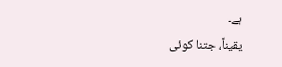ہے۔
یقیناً، جتنا کوئی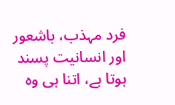فرد مہذب، باشعور اور انسانیت پسند ہوتا ہے، اتنا ہی وہ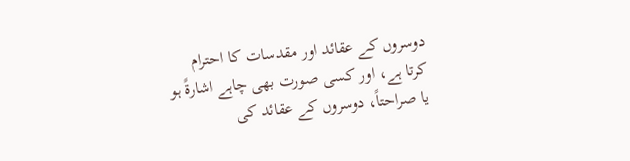دوسروں کے عقائد اور مقدسات کا احترام کرتا ہے، اور کسی صورت بھی چاہے اشارۃً ہو یا صراحتاً، دوسروں کے عقائد کی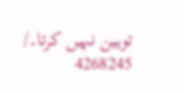توہین نہیں کرتا۔/
4268245